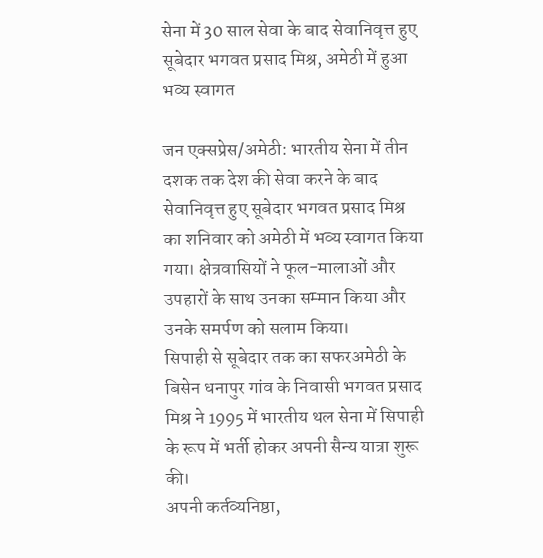सेना में 30 साल सेवा के बाद सेवानिवृत्त हुए सूबेदार भगवत प्रसाद मिश्र, अमेठी में हुआ भव्य स्वागत

जन एक्सप्रेस/अमेठी: भारतीय सेना में तीन दशक तक देश की सेवा करने के बाद सेवानिवृत्त हुए सूबेदार भगवत प्रसाद मिश्र का शनिवार को अमेठी में भव्य स्वागत किया गया। क्षेत्रवासियों ने फूल-मालाओं और उपहारों के साथ उनका सम्मान किया और उनके समर्पण को सलाम किया।
सिपाही से सूबेदार तक का सफरअमेठी के बिसेन धनापुर गांव के निवासी भगवत प्रसाद मिश्र ने 1995 में भारतीय थल सेना में सिपाही के रूप में भर्ती होकर अपनी सैन्य यात्रा शुरू की।
अपनी कर्तव्यनिष्ठा,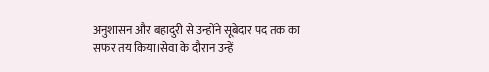अनुशासन और बहादुरी से उन्होंने सूबेदार पद तक का सफर तय किया।सेवा के दौरान उन्हें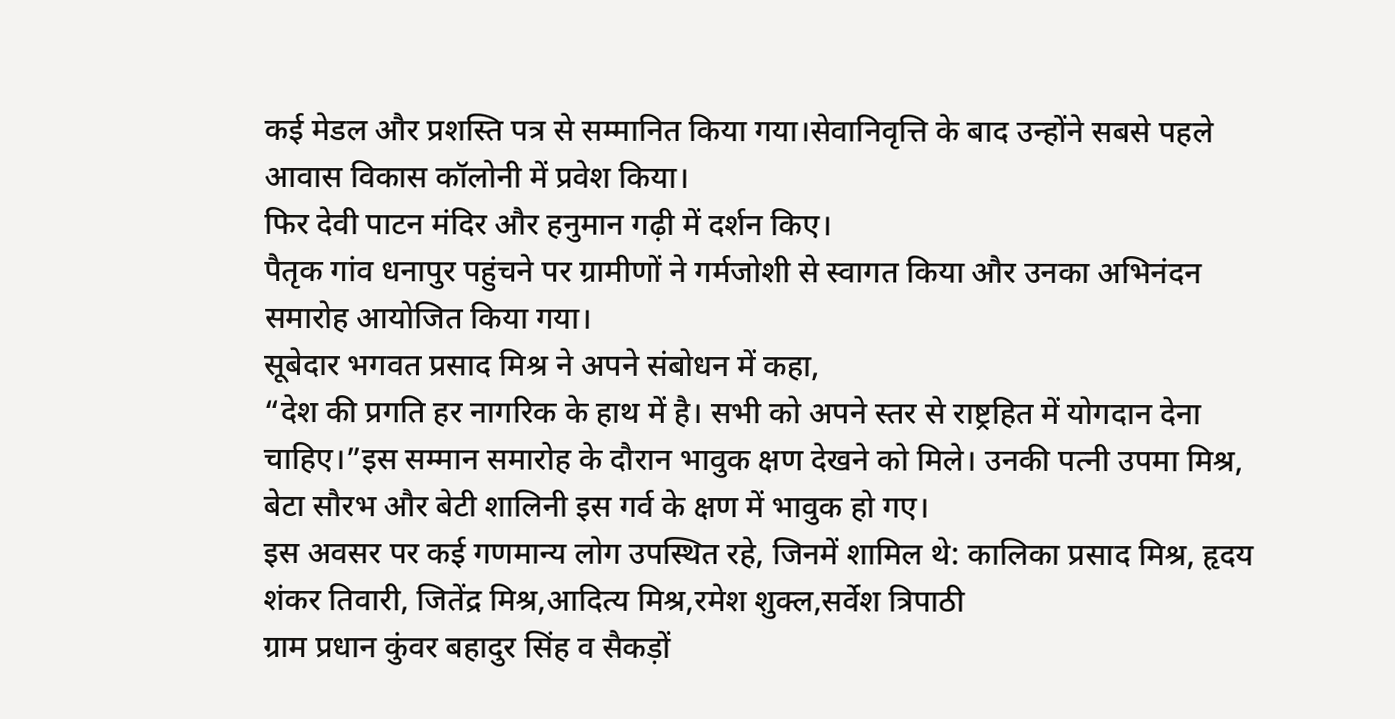कई मेडल और प्रशस्ति पत्र से सम्मानित किया गया।सेवानिवृत्ति के बाद उन्होंने सबसे पहले आवास विकास कॉलोनी में प्रवेश किया।
फिर देवी पाटन मंदिर और हनुमान गढ़ी में दर्शन किए।
पैतृक गांव धनापुर पहुंचने पर ग्रामीणों ने गर्मजोशी से स्वागत किया और उनका अभिनंदन समारोह आयोजित किया गया।
सूबेदार भगवत प्रसाद मिश्र ने अपने संबोधन में कहा,
“देश की प्रगति हर नागरिक के हाथ में है। सभी को अपने स्तर से राष्ट्रहित में योगदान देना चाहिए।”इस सम्मान समारोह के दौरान भावुक क्षण देखने को मिले। उनकी पत्नी उपमा मिश्र, बेटा सौरभ और बेटी शालिनी इस गर्व के क्षण में भावुक हो गए।
इस अवसर पर कई गणमान्य लोग उपस्थित रहे, जिनमें शामिल थे: कालिका प्रसाद मिश्र, हृदय शंकर तिवारी, जितेंद्र मिश्र,आदित्य मिश्र,रमेश शुक्ल,सर्वेश त्रिपाठी
ग्राम प्रधान कुंवर बहादुर सिंह व सैकड़ों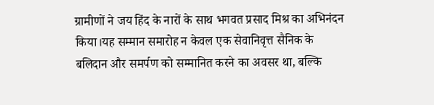ग्रामीणों ने जय हिंद के नारों के साथ भगवत प्रसाद मिश्र का अभिनंदन किया।यह सम्मान समारोह न केवल एक सेवानिवृत्त सैनिक के बलिदान और समर्पण को सम्मानित करने का अवसर था, बल्कि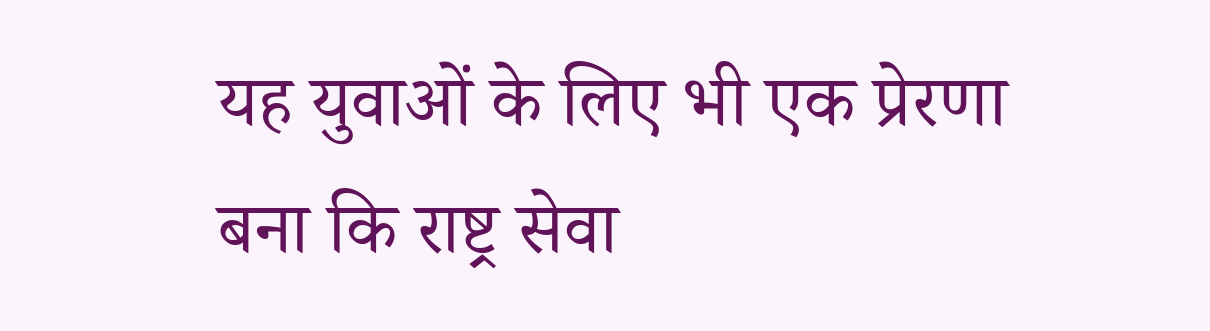यह युवाओं के लिए भी एक प्रेरणा बना कि राष्ट्र सेवा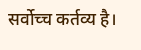सर्वोच्च कर्तव्य है।